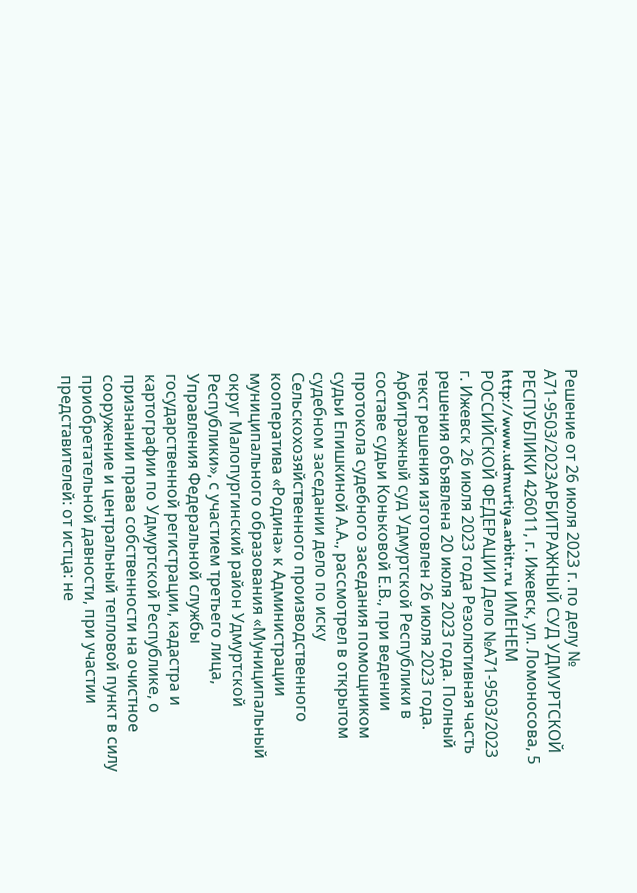Решение от 26 июля 2023 г. по делу № А71-9503/2023АРБИТРАЖНЫЙ СУД УДМУРТСКОЙ РЕСПУБЛИКИ 426011, г. Ижевск, ул. Ломоносова, 5 http://www.udmurtiya.arbitr.ru ИМЕНЕМ РОССИЙСКОЙ ФЕДЕРАЦИИ Дело №А71-9503/2023 г. Ижевск 26 июля 2023 года Резолютивная часть решения объявлена 20 июля 2023 года. Полный текст решения изготовлен 26 июля 2023 года. Арбитражный суд Удмуртской Республики в составе судьи Коньковой Е.В., при ведении протокола судебного заседания помощником судьи Епишкиной А.А., рассмотрел в открытом судебном заседании дело по иску Сельскохозяйственного производственного кооператива «Родина» к Администрации муниципального образования «Муниципальный округ Малопургинский район Удмуртской Республики», с участием третьего лица, Управления Федеральной службы государственной регистрации, кадастра и картографии по Удмуртской Республике, о признании права собственности на очистное сооружение и центральный тепловой пункт в силу приобретательной давности, при участии представителей: от истца: не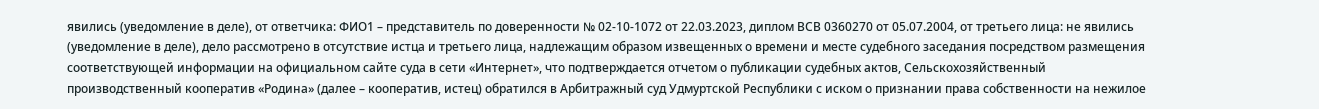явились (уведомление в деле), от ответчика: ФИО1 – представитель по доверенности № 02-10-1072 от 22.03.2023, диплом ВСВ 0360270 от 05.07.2004, от третьего лица: не явились (уведомление в деле), дело рассмотрено в отсутствие истца и третьего лица, надлежащим образом извещенных о времени и месте судебного заседания посредством размещения соответствующей информации на официальном сайте суда в сети «Интернет», что подтверждается отчетом о публикации судебных актов, Сельскохозяйственный производственный кооператив «Родина» (далее – кооператив, истец) обратился в Арбитражный суд Удмуртской Республики с иском о признании права собственности на нежилое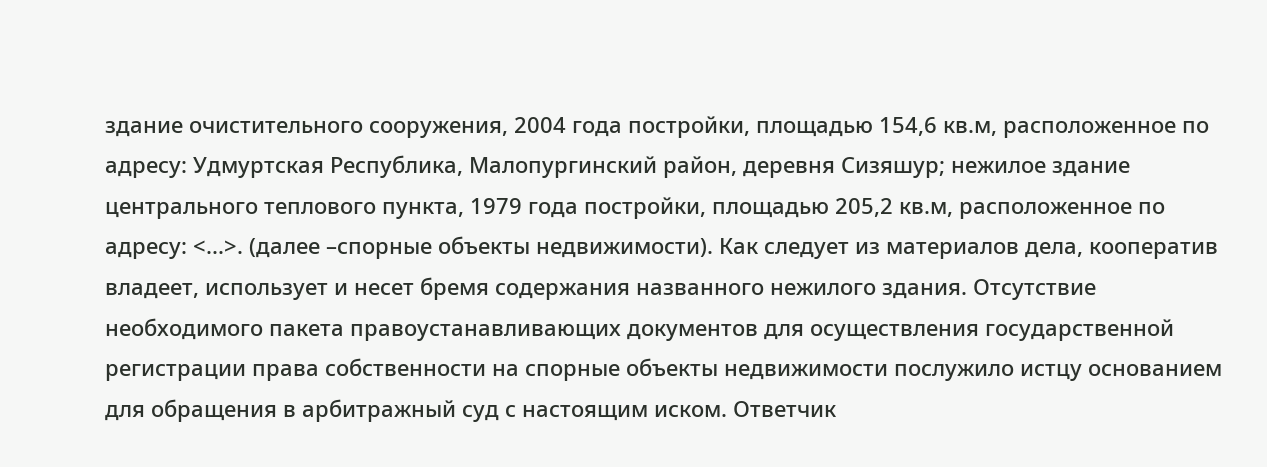здание очистительного сооружения, 2004 года постройки, площадью 154,6 кв.м, расположенное по адресу: Удмуртская Республика, Малопургинский район, деревня Сизяшур; нежилое здание центрального теплового пункта, 1979 года постройки, площадью 205,2 кв.м, расположенное по адресу: <...>. (далее –спорные объекты недвижимости). Как следует из материалов дела, кооператив владеет, использует и несет бремя содержания названного нежилого здания. Отсутствие необходимого пакета правоустанавливающих документов для осуществления государственной регистрации права собственности на спорные объекты недвижимости послужило истцу основанием для обращения в арбитражный суд с настоящим иском. Ответчик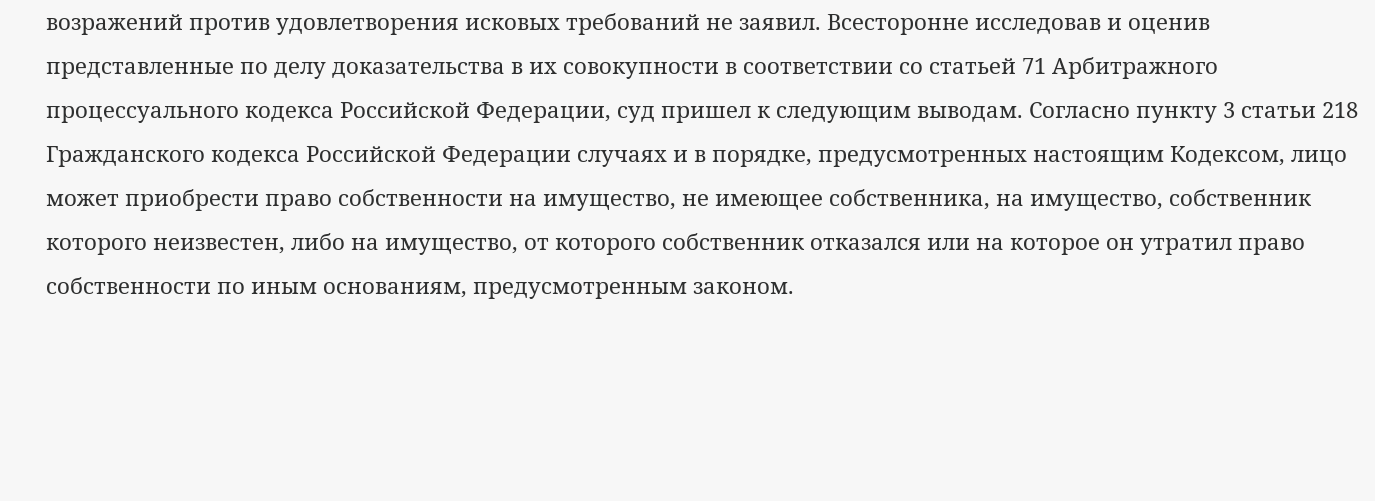возражений против удовлетворения исковых требований не заявил. Всесторонне исследовав и оценив представленные по делу доказательства в их совокупности в соответствии со статьей 71 Арбитражного процессуального кодекса Российской Федерации, суд пришел к следующим выводам. Согласно пункту 3 статьи 218 Гражданского кодекса Российской Федерации случаях и в порядке, предусмотренных настоящим Кодексом, лицо может приобрести право собственности на имущество, не имеющее собственника, на имущество, собственник которого неизвестен, либо на имущество, от которого собственник отказался или на которое он утратил право собственности по иным основаниям, предусмотренным законом.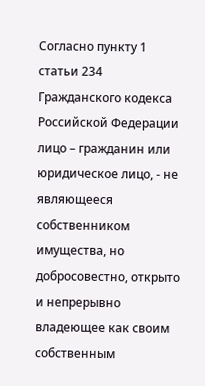Согласно пункту 1 статьи 234 Гражданского кодекса Российской Федерации лицо – гражданин или юридическое лицо, - не являющееся собственником имущества, но добросовестно, открыто и непрерывно владеющее как своим собственным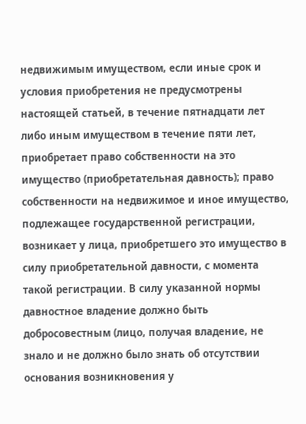недвижимым имуществом, если иные срок и условия приобретения не предусмотрены настоящей статьей, в течение пятнадцати лет либо иным имуществом в течение пяти лет, приобретает право собственности на это имущество (приобретательная давность); право собственности на недвижимое и иное имущество, подлежащее государственной регистрации, возникает у лица, приобретшего это имущество в силу приобретательной давности, с момента такой регистрации. В силу указанной нормы давностное владение должно быть добросовестным (лицо, получая владение, не знало и не должно было знать об отсутствии основания возникновения у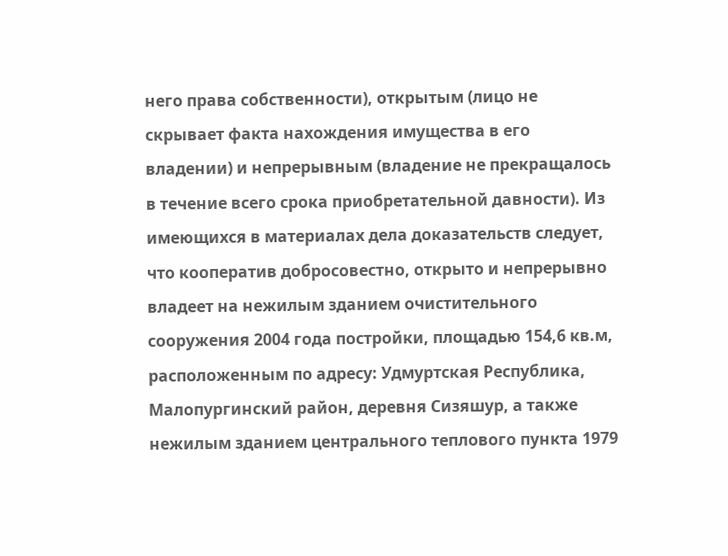него права собственности), открытым (лицо не скрывает факта нахождения имущества в его владении) и непрерывным (владение не прекращалось в течение всего срока приобретательной давности). Из имеющихся в материалах дела доказательств следует, что кооператив добросовестно, открыто и непрерывно владеет на нежилым зданием очистительного сооружения 2004 года постройки, площадью 154,6 кв.м, расположенным по адресу: Удмуртская Республика, Малопургинский район, деревня Сизяшур, а также нежилым зданием центрального теплового пункта 1979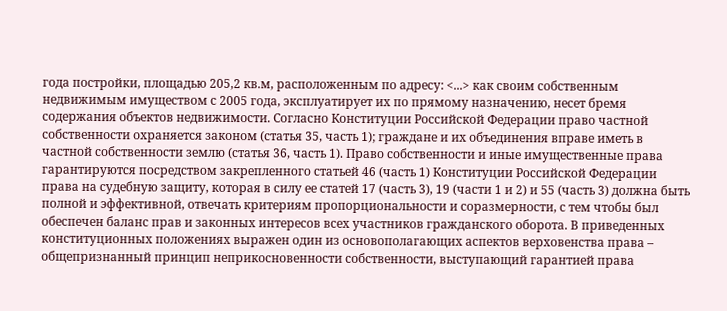года постройки, площадью 205,2 кв.м, расположенным по адресу: <...> как своим собственным недвижимым имуществом с 2005 года, эксплуатирует их по прямому назначению, несет бремя содержания объектов недвижимости. Согласно Конституции Российской Федерации право частной собственности охраняется законом (статья 35, часть 1); граждане и их объединения вправе иметь в частной собственности землю (статья 36, часть 1). Право собственности и иные имущественные права гарантируются посредством закрепленного статьей 46 (часть 1) Конституции Российской Федерации права на судебную защиту, которая в силу ее статей 17 (часть 3), 19 (части 1 и 2) и 55 (часть 3) должна быть полной и эффективной, отвечать критериям пропорциональности и соразмерности, с тем чтобы был обеспечен баланс прав и законных интересов всех участников гражданского оборота. В приведенных конституционных положениях выражен один из основополагающих аспектов верховенства права – общепризнанный принцип неприкосновенности собственности, выступающий гарантией права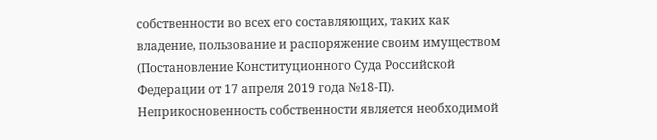собственности во всех его составляющих, таких как владение, пользование и распоряжение своим имуществом (Постановление Конституционного Суда Российской Федерации от 17 апреля 2019 года №18-П). Неприкосновенность собственности является необходимой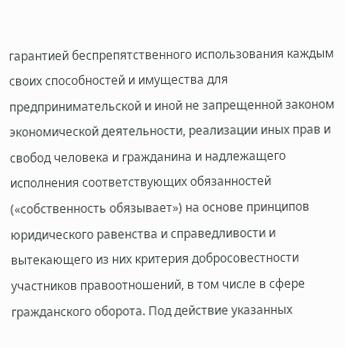гарантией беспрепятственного использования каждым своих способностей и имущества для предпринимательской и иной не запрещенной законом экономической деятельности, реализации иных прав и свобод человека и гражданина и надлежащего исполнения соответствующих обязанностей («собственность обязывает») на основе принципов юридического равенства и справедливости и вытекающего из них критерия добросовестности участников правоотношений, в том числе в сфере гражданского оборота. Под действие указанных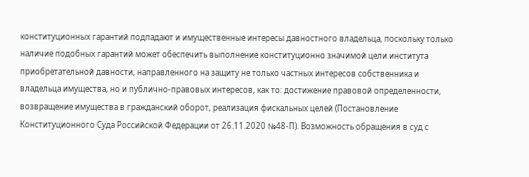конституционных гарантий подпадают и имущественные интересы давностного владельца, поскольку только наличие подобных гарантий может обеспечить выполнение конституционно значимой цели института приобретательной давности, направленного на защиту не только частных интересов собственника и владельца имущества, но и публично-правовых интересов, как то: достижение правовой определенности, возвращение имущества в гражданский оборот, реализация фискальных целей (Постановление Конституционного Суда Российской Федерации от 26.11.2020 №48-П). Возможность обращения в суд с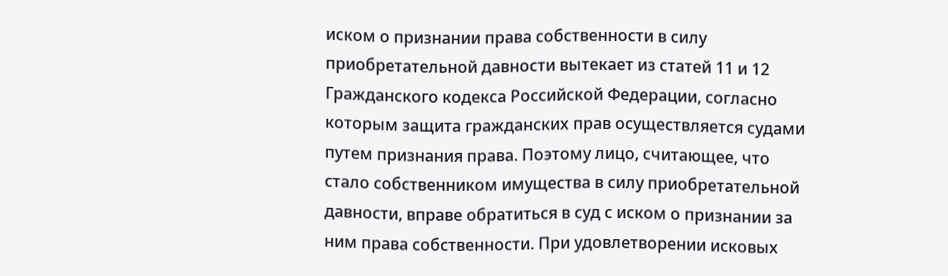иском о признании права собственности в силу приобретательной давности вытекает из статей 11 и 12 Гражданского кодекса Российской Федерации, согласно которым защита гражданских прав осуществляется судами путем признания права. Поэтому лицо, считающее, что стало собственником имущества в силу приобретательной давности, вправе обратиться в суд с иском о признании за ним права собственности. При удовлетворении исковых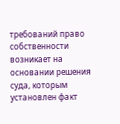требований право собственности возникает на основании решения суда, которым установлен факт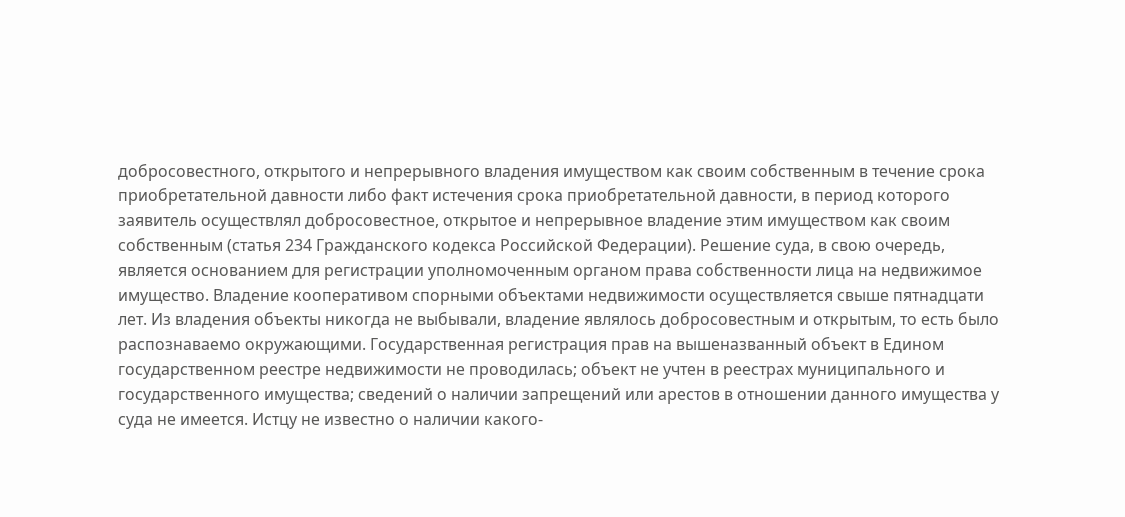добросовестного, открытого и непрерывного владения имуществом как своим собственным в течение срока приобретательной давности либо факт истечения срока приобретательной давности, в период которого заявитель осуществлял добросовестное, открытое и непрерывное владение этим имуществом как своим собственным (статья 234 Гражданского кодекса Российской Федерации). Решение суда, в свою очередь, является основанием для регистрации уполномоченным органом права собственности лица на недвижимое имущество. Владение кооперативом спорными объектами недвижимости осуществляется свыше пятнадцати лет. Из владения объекты никогда не выбывали, владение являлось добросовестным и открытым, то есть было распознаваемо окружающими. Государственная регистрация прав на вышеназванный объект в Едином государственном реестре недвижимости не проводилась; объект не учтен в реестрах муниципального и государственного имущества; сведений о наличии запрещений или арестов в отношении данного имущества у суда не имеется. Истцу не известно о наличии какого-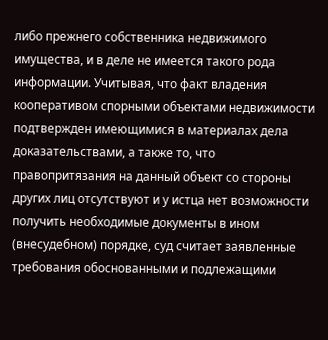либо прежнего собственника недвижимого имущества, и в деле не имеется такого рода информации. Учитывая, что факт владения кооперативом спорными объектами недвижимости подтвержден имеющимися в материалах дела доказательствами, а также то, что правопритязания на данный объект со стороны других лиц отсутствуют и у истца нет возможности получить необходимые документы в ином (внесудебном) порядке, суд считает заявленные требования обоснованными и подлежащими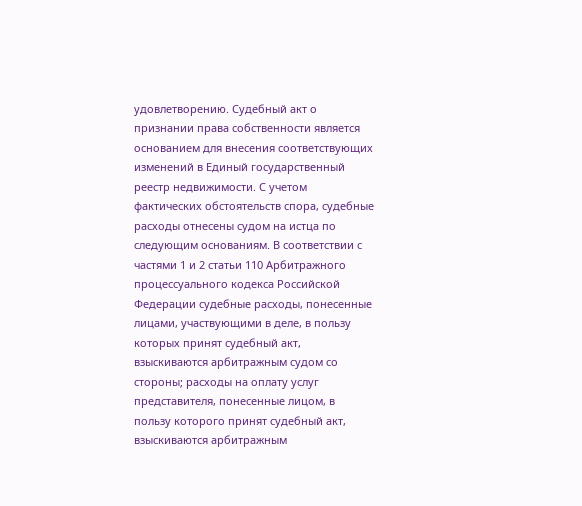удовлетворению. Судебный акт о признании права собственности является основанием для внесения соответствующих изменений в Единый государственный реестр недвижимости. С учетом фактических обстоятельств спора, судебные расходы отнесены судом на истца по следующим основаниям. В соответствии с частями 1 и 2 статьи 110 Арбитражного процессуального кодекса Российской Федерации судебные расходы, понесенные лицами, участвующими в деле, в пользу которых принят судебный акт, взыскиваются арбитражным судом со стороны; расходы на оплату услуг представителя, понесенные лицом, в пользу которого принят судебный акт, взыскиваются арбитражным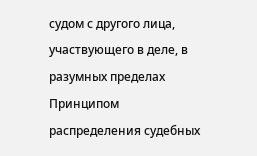судом с другого лица, участвующего в деле, в разумных пределах Принципом распределения судебных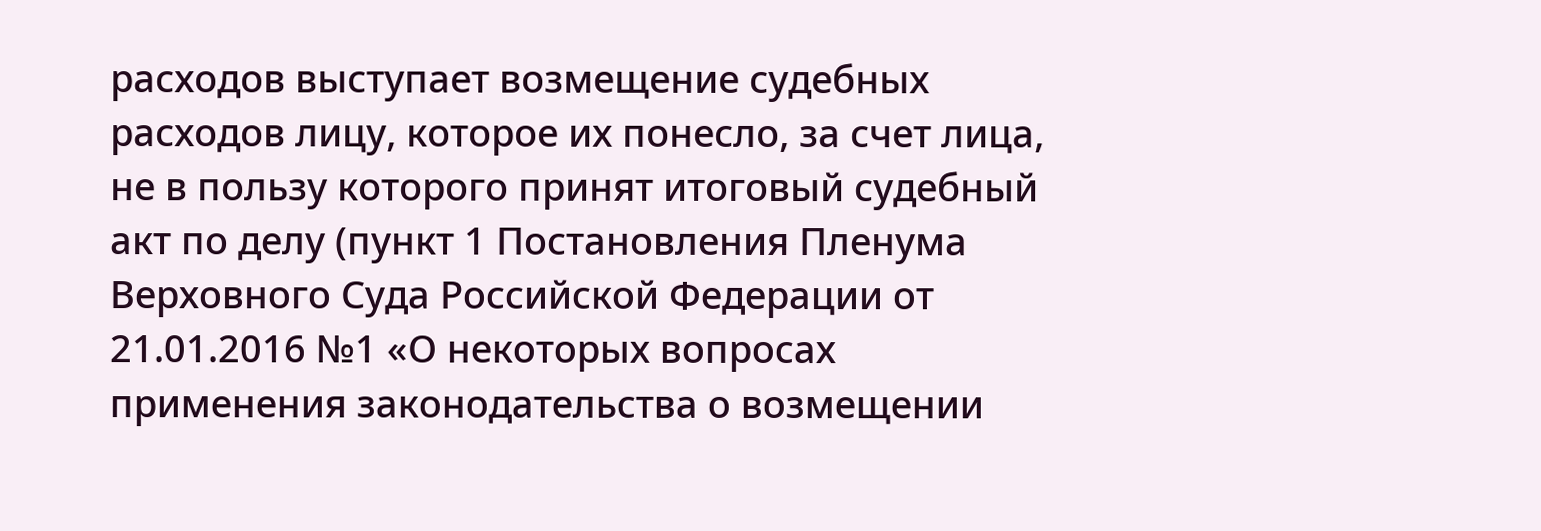расходов выступает возмещение судебных расходов лицу, которое их понесло, за счет лица, не в пользу которого принят итоговый судебный акт по делу (пункт 1 Постановления Пленума Верховного Суда Российской Федерации от 21.01.2016 №1 «О некоторых вопросах применения законодательства о возмещении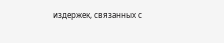издержек, связанных с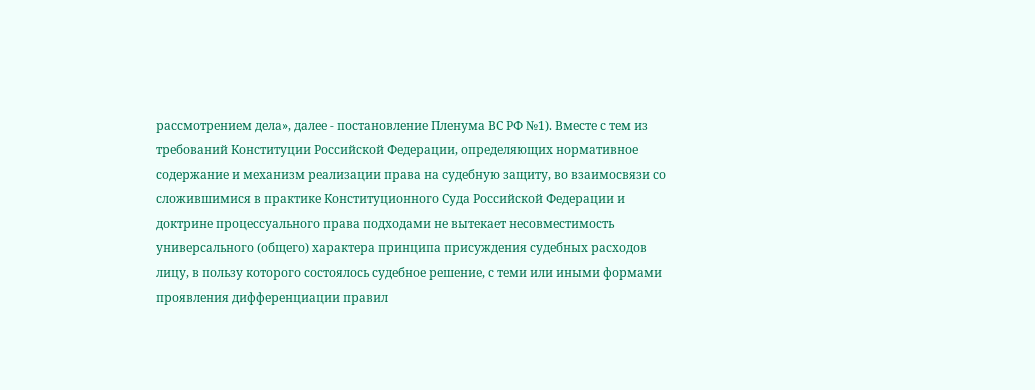рассмотрением дела», далее - постановление Пленума ВС РФ №1). Вместе с тем из требований Конституции Российской Федерации, определяющих нормативное содержание и механизм реализации права на судебную защиту, во взаимосвязи со сложившимися в практике Конституционного Суда Российской Федерации и доктрине процессуального права подходами не вытекает несовместимость универсального (общего) характера принципа присуждения судебных расходов лицу, в пользу которого состоялось судебное решение, с теми или иными формами проявления дифференциации правил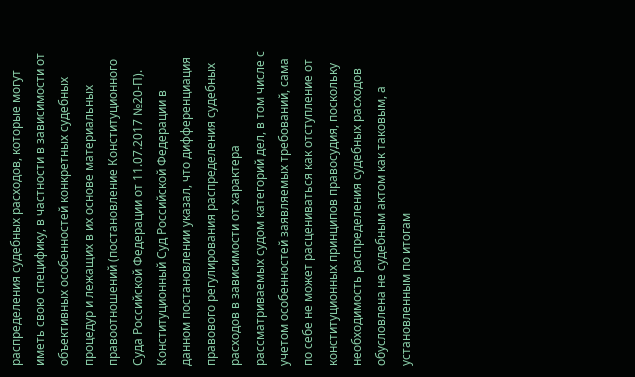распределения судебных расходов, которые могут иметь свою специфику, в частности в зависимости от объективных особенностей конкретных судебных процедур и лежащих в их основе материальных правоотношений (постановление Конституционного Суда Российской Федерации от 11.07.2017 №20-П). Конституционный Суд Российской Федерации в данном постановлении указал, что дифференциация правового регулирования распределения судебных расходов в зависимости от характера рассматриваемых судом категорий дел, в том числе с учетом особенностей заявляемых требований, сама по себе не может расцениваться как отступление от конституционных принципов правосудия, поскольку необходимость распределения судебных расходов обусловлена не судебным актом как таковым, а установленным по итогам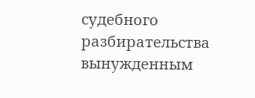судебного разбирательства вынужденным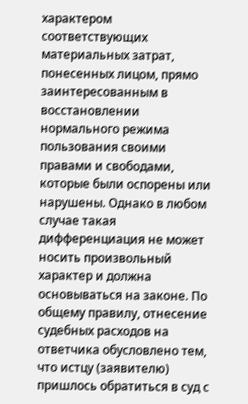характером соответствующих материальных затрат, понесенных лицом, прямо заинтересованным в восстановлении нормального режима пользования своими правами и свободами, которые были оспорены или нарушены. Однако в любом случае такая дифференциация не может носить произвольный характер и должна основываться на законе. По общему правилу, отнесение судебных расходов на ответчика обусловлено тем, что истцу (заявителю) пришлось обратиться в суд с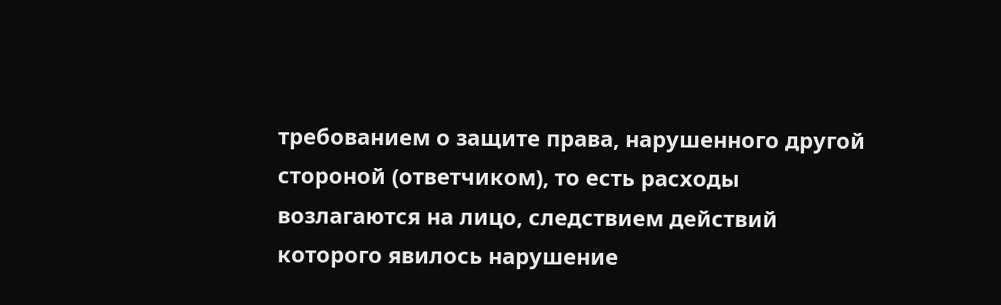требованием о защите права, нарушенного другой стороной (ответчиком), то есть расходы возлагаются на лицо, следствием действий которого явилось нарушение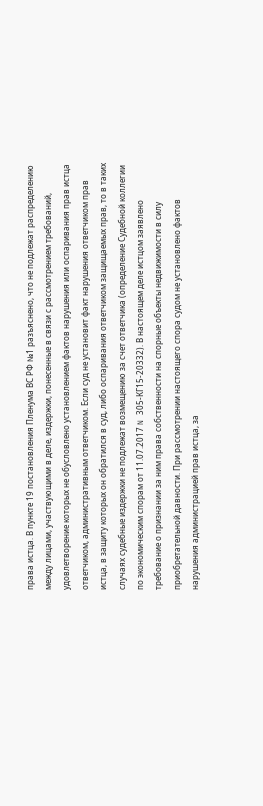права истца. В пункте 19 постановления Пленума ВС РФ №1 разъяснено, что не подлежат распределению между лицами, участвующими в деле, издержки, понесенные в связи с рассмотрением требований, удовлетворение которых не обусловлено установлением фактов нарушения или оспаривания прав истца ответчиком, административным ответчиком. Если суд не установит факт нарушения ответчиком прав истца, в защиту которых он обратился в суд, либо оспаривания ответчиком защищаемых прав, то в таких случаях судебные издержки не подлежат возмещению за счет ответчика (определение Судебной коллегии по экономическим спорам от 11.07.2017 N 305-КГ15-20332). В настоящем деле истцом заявлено требование о признании за ним права собственности на спорные объекты недвижимости в силу приобретательной давности. При рассмотрении настоящего спора судом не установлено фактов нарушения администрацией прав истца, за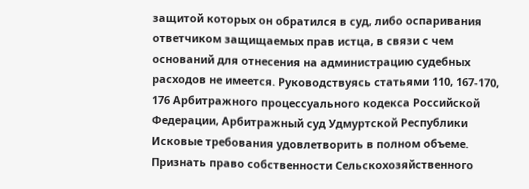защитой которых он обратился в суд, либо оспаривания ответчиком защищаемых прав истца, в связи с чем оснований для отнесения на администрацию судебных расходов не имеется. Руководствуясь статьями 110, 167-170, 176 Арбитражного процессуального кодекса Российской Федерации, Арбитражный суд Удмуртской Республики Исковые требования удовлетворить в полном объеме. Признать право собственности Сельскохозяйственного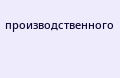производственного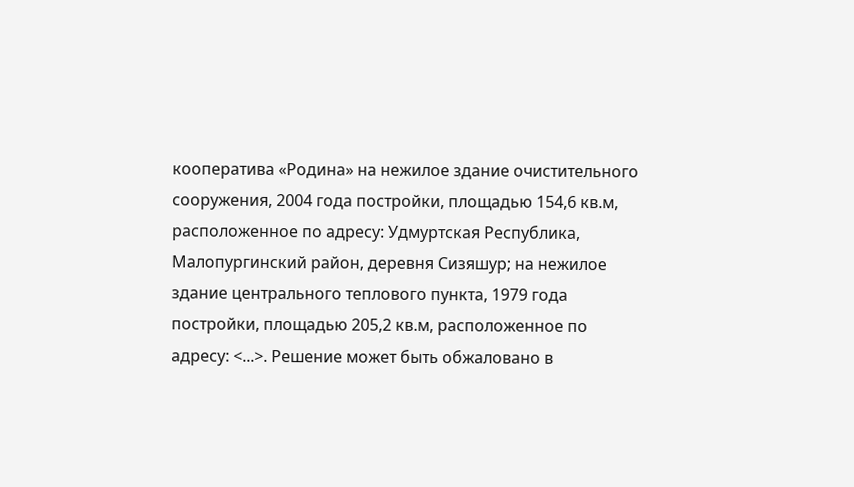кооператива «Родина» на нежилое здание очистительного сооружения, 2004 года постройки, площадью 154,6 кв.м, расположенное по адресу: Удмуртская Республика, Малопургинский район, деревня Сизяшур; на нежилое здание центрального теплового пункта, 1979 года постройки, площадью 205,2 кв.м, расположенное по адресу: <...>. Решение может быть обжаловано в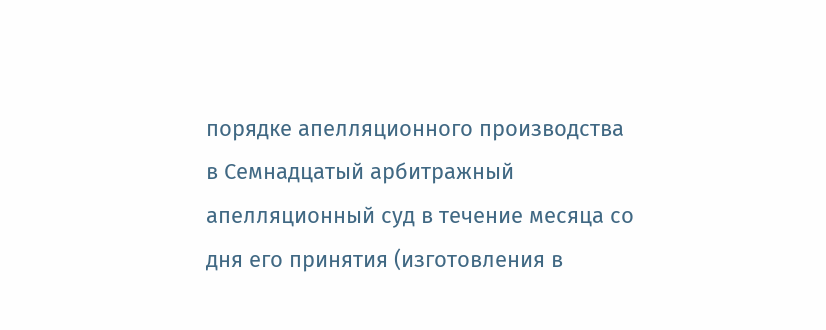порядке апелляционного производства в Семнадцатый арбитражный апелляционный суд в течение месяца со дня его принятия (изготовления в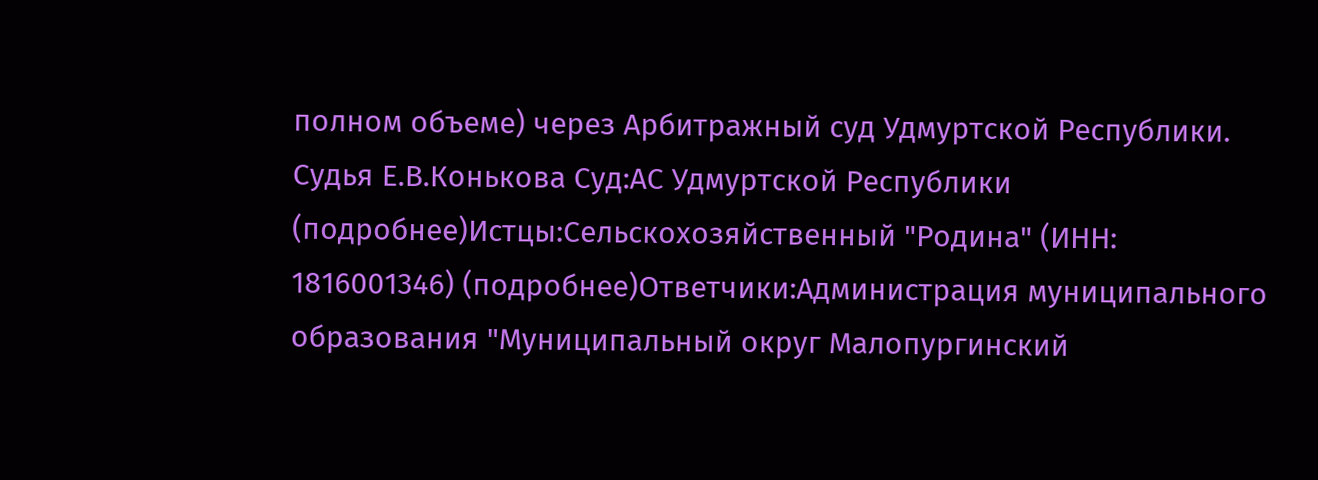полном объеме) через Арбитражный суд Удмуртской Республики. Судья Е.В.Конькова Суд:АС Удмуртской Республики (подробнее)Истцы:Сельскохозяйственный "Родина" (ИНН: 1816001346) (подробнее)Ответчики:Администрация муниципального образования "Муниципальный округ Малопургинский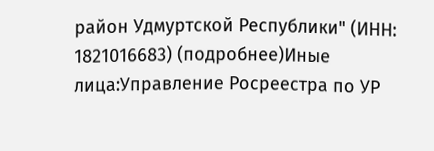район Удмуртской Республики" (ИНН: 1821016683) (подробнее)Иные лица:Управление Росреестра по УР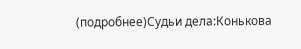(подробнее)Судьи дела:Конькова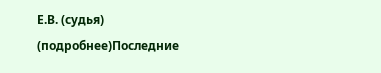Е.В. (судья) (подробнее)Последние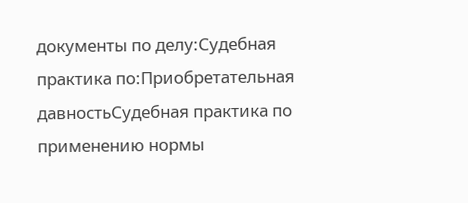документы по делу:Судебная практика по:Приобретательная давностьСудебная практика по применению нормы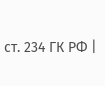ст. 234 ГК РФ |